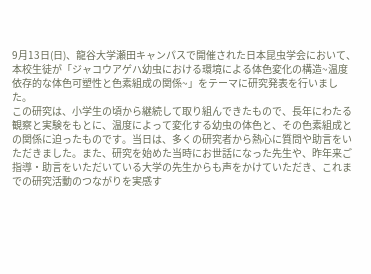9月13日(日)、龍谷大学瀬田キャンパスで開催された日本昆虫学会において、本校生徒が「ジャコウアゲハ幼虫における環境による体色変化の構造~温度依存的な体色可塑性と色素組成の関係~」をテーマに研究発表を行いました。
この研究は、小学生の頃から継続して取り組んできたもので、長年にわたる観察と実験をもとに、温度によって変化する幼虫の体色と、その色素組成との関係に迫ったものです。当日は、多くの研究者から熱心に質問や助言をいただきました。また、研究を始めた当時にお世話になった先生や、昨年来ご指導・助言をいただいている大学の先生からも声をかけていただき、これまでの研究活動のつながりを実感す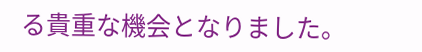る貴重な機会となりました。